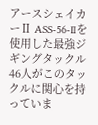アースシェイカーⅡ ASS-56-Ⅱを使用した最強ジギングタックル
46人がこのタックルに関心を持っていま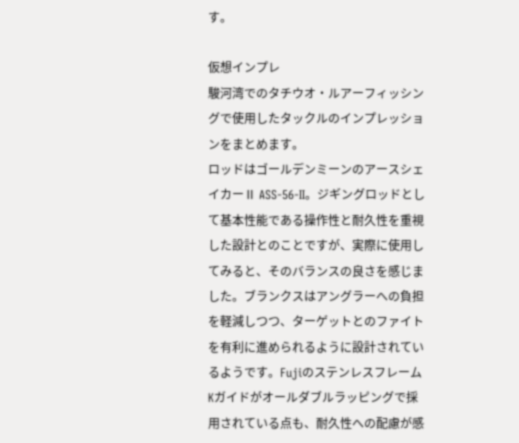す。

仮想インプレ
駿河湾でのタチウオ・ルアーフィッシングで使用したタックルのインプレッションをまとめます。
ロッドはゴールデンミーンのアースシェイカーⅡ ASS-56-Ⅱ。ジギングロッドとして基本性能である操作性と耐久性を重視した設計とのことですが、実際に使用してみると、そのバランスの良さを感じました。ブランクスはアングラーへの負担を軽減しつつ、ターゲットとのファイトを有利に進められるように設計されているようです。FujiのステンレスフレームKガイドがオールダブルラッピングで採用されている点も、耐久性への配慮が感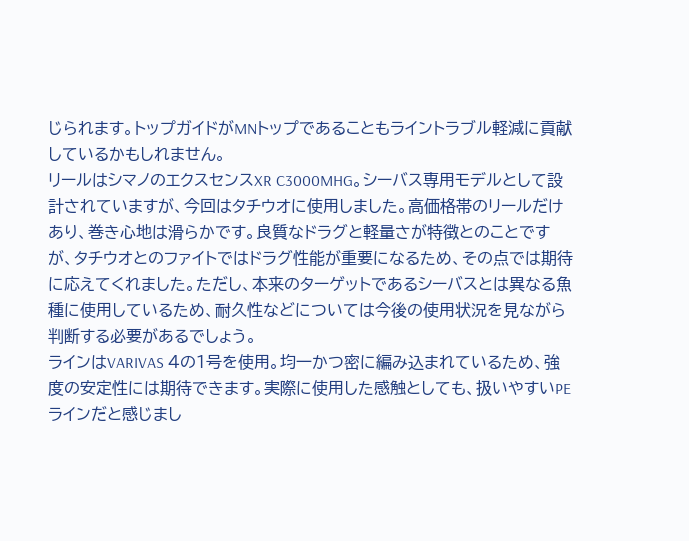じられます。トップガイドがMNトップであることもライントラブル軽減に貢献しているかもしれません。
リールはシマノのエクスセンスXR C3000MHG。シーバス専用モデルとして設計されていますが、今回はタチウオに使用しました。高価格帯のリールだけあり、巻き心地は滑らかです。良質なドラグと軽量さが特徴とのことですが、タチウオとのファイトではドラグ性能が重要になるため、その点では期待に応えてくれました。ただし、本来のターゲットであるシーバスとは異なる魚種に使用しているため、耐久性などについては今後の使用状況を見ながら判断する必要があるでしょう。
ラインはVARIVAS 4の1号を使用。均一かつ密に編み込まれているため、強度の安定性には期待できます。実際に使用した感触としても、扱いやすいPEラインだと感じまし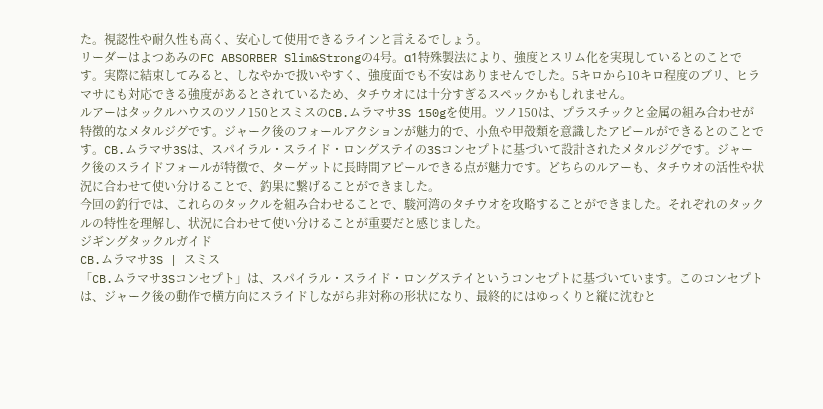た。視認性や耐久性も高く、安心して使用できるラインと言えるでしょう。
リーダーはよつあみのFC ABSORBER Slim&Strongの4号。α1特殊製法により、強度とスリム化を実現しているとのことです。実際に結束してみると、しなやかで扱いやすく、強度面でも不安はありませんでした。5キロから10キロ程度のブリ、ヒラマサにも対応できる強度があるとされているため、タチウオには十分すぎるスペックかもしれません。
ルアーはタックルハウスのツノ150とスミスのCB.ムラマサ3S 150gを使用。ツノ150は、プラスチックと金属の組み合わせが特徴的なメタルジグです。ジャーク後のフォールアクションが魅力的で、小魚や甲殻類を意識したアピールができるとのことです。CB.ムラマサ3Sは、スパイラル・スライド・ロングステイの3Sコンセプトに基づいて設計されたメタルジグです。ジャーク後のスライドフォールが特徴で、ターゲットに長時間アピールできる点が魅力です。どちらのルアーも、タチウオの活性や状況に合わせて使い分けることで、釣果に繋げることができました。
今回の釣行では、これらのタックルを組み合わせることで、駿河湾のタチウオを攻略することができました。それぞれのタックルの特性を理解し、状況に合わせて使い分けることが重要だと感じました。
ジギングタックルガイド
CB.ムラマサ3S | スミス
「CB.ムラマサ3Sコンセプト」は、スパイラル・スライド・ロングステイというコンセプトに基づいています。このコンセプトは、ジャーク後の動作で横方向にスライドしながら非対称の形状になり、最終的にはゆっくりと縦に沈むと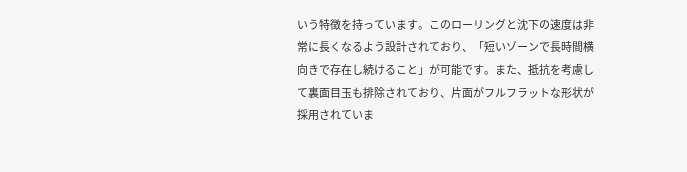いう特徴を持っています。このローリングと沈下の速度は非常に長くなるよう設計されており、「短いゾーンで長時間横向きで存在し続けること」が可能です。また、抵抗を考慮して裏面目玉も排除されており、片面がフルフラットな形状が採用されていま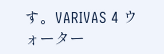す。VARIVAS 4 ウォーター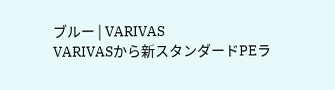ブルー | VARIVAS
VARIVASから新スタンダードPEラ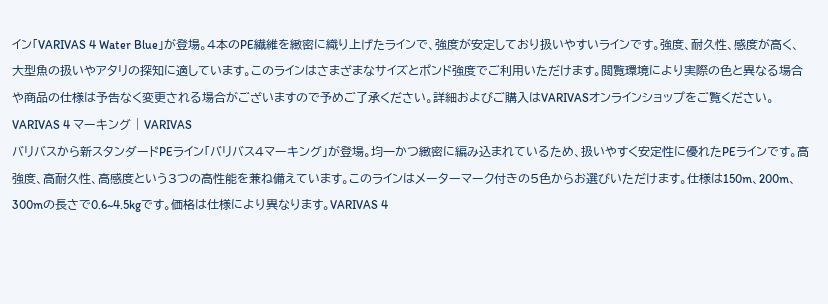イン「VARIVAS 4 Water Blue」が登場。4本のPE繊維を緻密に織り上げたラインで、強度が安定しており扱いやすいラインです。強度、耐久性、感度が高く、大型魚の扱いやアタリの探知に適しています。このラインはさまざまなサイズとポンド強度でご利用いただけます。閲覧環境により実際の色と異なる場合や商品の仕様は予告なく変更される場合がございますので予めご了承ください。詳細およびご購入はVARIVASオンラインショップをご覧ください。VARIVAS 4 マーキング | VARIVAS
バリバスから新スタンダードPEライン「バリバス4マーキング」が登場。均一かつ緻密に編み込まれているため、扱いやすく安定性に優れたPEラインです。高強度、高耐久性、高感度という3つの高性能を兼ね備えています。このラインはメーターマーク付きの5色からお選びいただけます。仕様は150m、200m、300mの長さで0.6~4.5kgです。価格は仕様により異なります。VARIVAS 4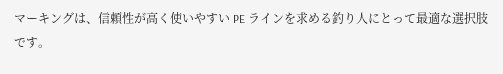マーキングは、信頼性が高く使いやすい PE ラインを求める釣り人にとって最適な選択肢です。